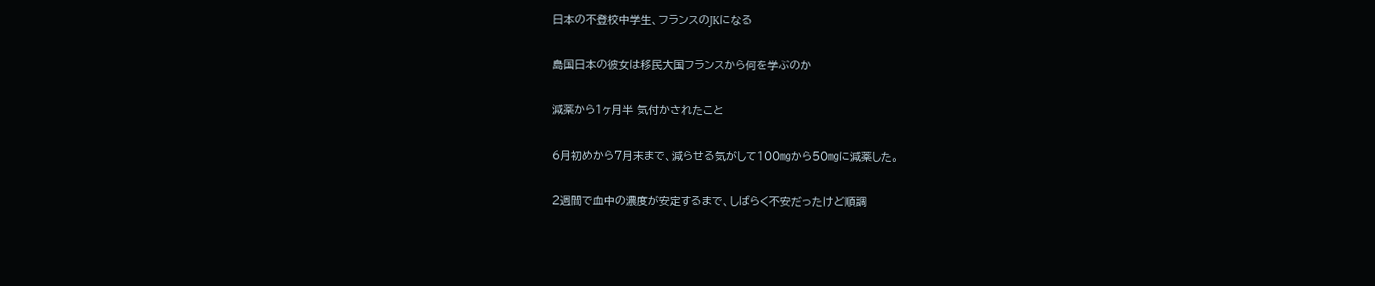日本の不登校中学生、フランスのJKになる

島国日本の彼女は移民大国フランスから何を学ぶのか

減薬から1ヶ月半 気付かされたこと

6月初めから7月末まで、減らせる気がして100㎎から50㎎に減薬した。

2週間で血中の濃度が安定するまで、しばらく不安だったけど順調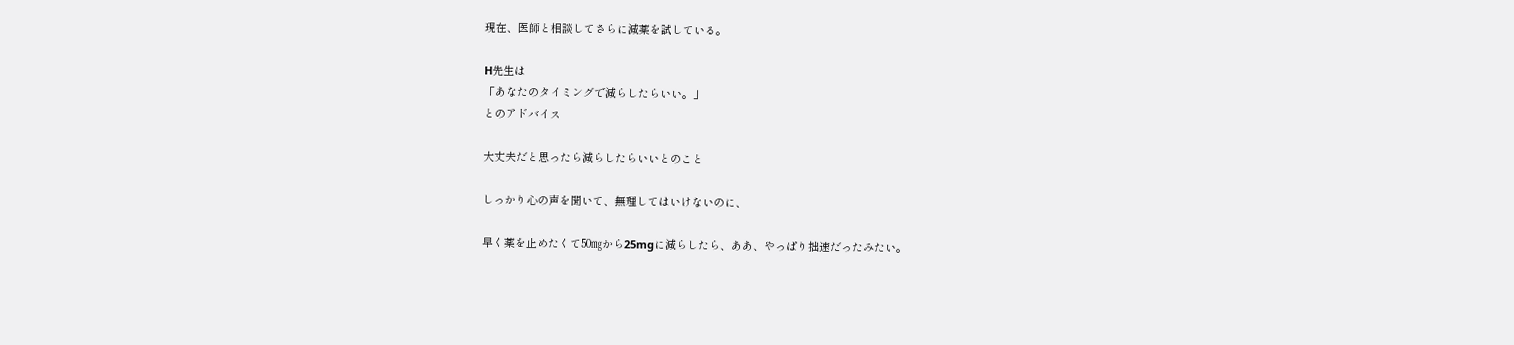現在、医師と相談してさらに減薬を試している。

H先生は
「あなたのタイミングで減らしたらいい。」
とのアドバイス

大丈夫だと思ったら減らしたらいいとのこと

しっかり心の声を聞いて、無理してはいけないのに、

早く薬を止めたくて50㎎から25mgに減らしたら、ああ、やっぱり拙速だったみたい。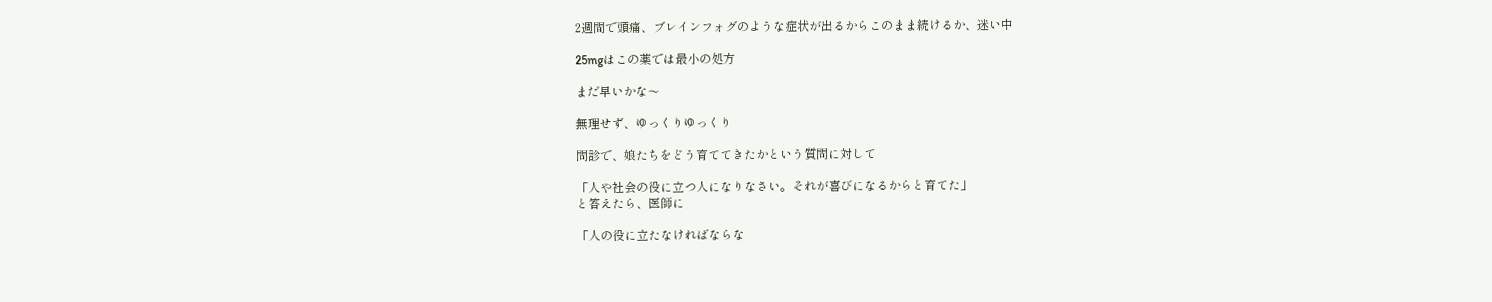2週間で頭痛、ブレインフォグのような症状が出るからこのまま続けるか、迷い中

25mgはこの薬では最小の処方

まだ早いかな〜

無理せず、ゆっくりゆっくり

問診で、娘たちをどう育ててきたかという質問に対して

「人や社会の役に立つ人になりなさい。それが喜びになるからと育てた」
と答えたら、医師に

「人の役に立たなければならな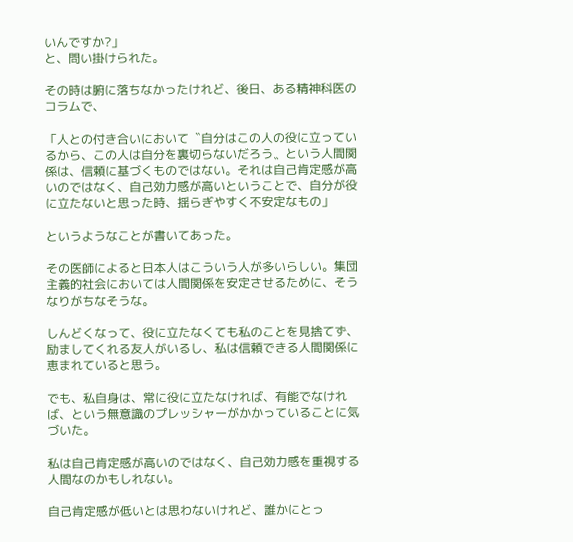いんですか?」
と、問い掛けられた。

その時は腑に落ちなかったけれど、後日、ある精神科医のコラムで、

「人との付き合いにおいて〝自分はこの人の役に立っているから、この人は自分を裏切らないだろう〟という人間関係は、信頼に基づくものではない。それは自己肯定感が高いのではなく、自己効力感が高いということで、自分が役に立たないと思った時、揺らぎやすく不安定なもの」

というようなことが書いてあった。

その医師によると日本人はこういう人が多いらしい。集団主義的社会においては人間関係を安定させるために、そうなりがちなそうな。

しんどくなって、役に立たなくても私のことを見捨てず、励ましてくれる友人がいるし、私は信頼できる人間関係に恵まれていると思う。

でも、私自身は、常に役に立たなければ、有能でなければ、という無意識のプレッシャーがかかっていることに気づいた。

私は自己肯定感が高いのではなく、自己効力感を重視する人間なのかもしれない。

自己肯定感が低いとは思わないけれど、誰かにとっ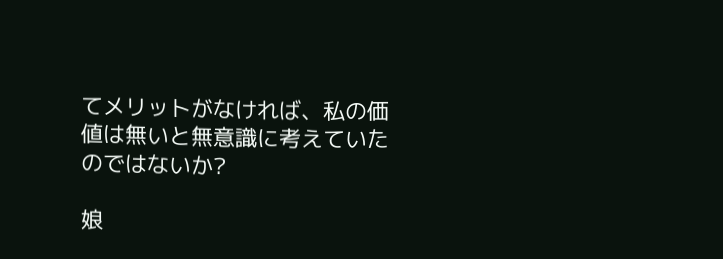てメリットがなければ、私の価値は無いと無意識に考えていたのではないか?

娘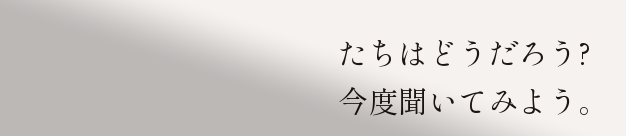たちはどうだろう?
今度聞いてみよう。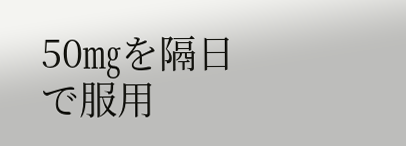50㎎を隔日で服用